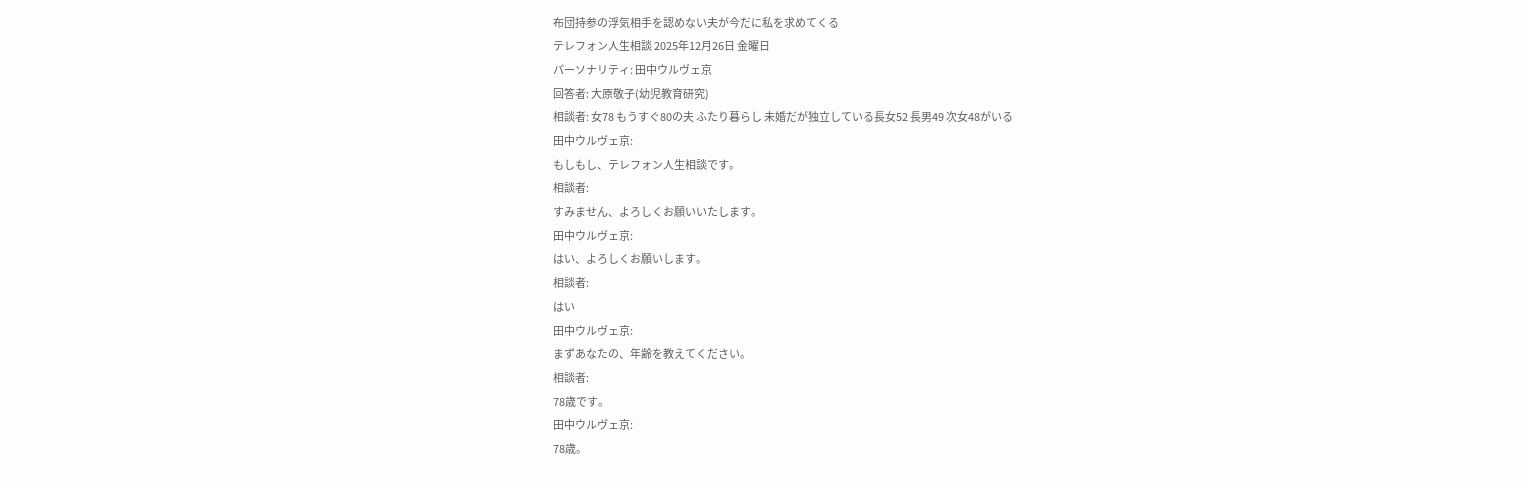布団持参の浮気相手を認めない夫が今だに私を求めてくる
テレフォン人生相談 2025年12月26日 金曜日
パーソナリティ: 田中ウルヴェ京
回答者: 大原敬子(幼児教育研究)
相談者: 女78 もうすぐ80の夫 ふたり暮らし 未婚だが独立している長女52 長男49 次女48がいる
田中ウルヴェ京:
もしもし、テレフォン人生相談です。
相談者:
すみません、よろしくお願いいたします。
田中ウルヴェ京:
はい、よろしくお願いします。
相談者:
はい
田中ウルヴェ京:
まずあなたの、年齢を教えてください。
相談者:
78歳です。
田中ウルヴェ京:
78歳。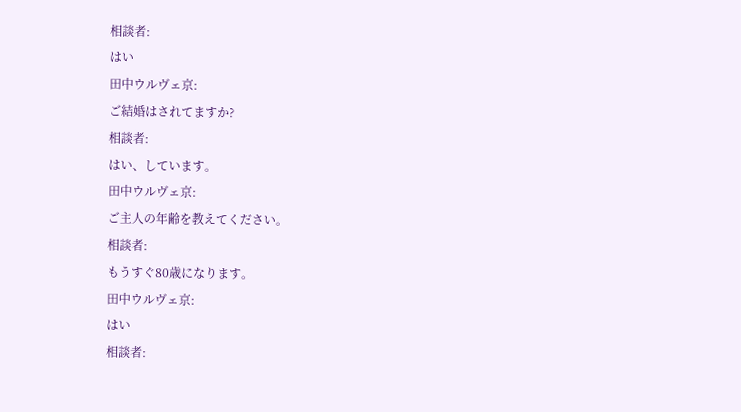相談者:
はい
田中ウルヴェ京:
ご結婚はされてますか?
相談者:
はい、しています。
田中ウルヴェ京:
ご主人の年齢を教えてください。
相談者:
もうすぐ80歳になります。
田中ウルヴェ京:
はい
相談者: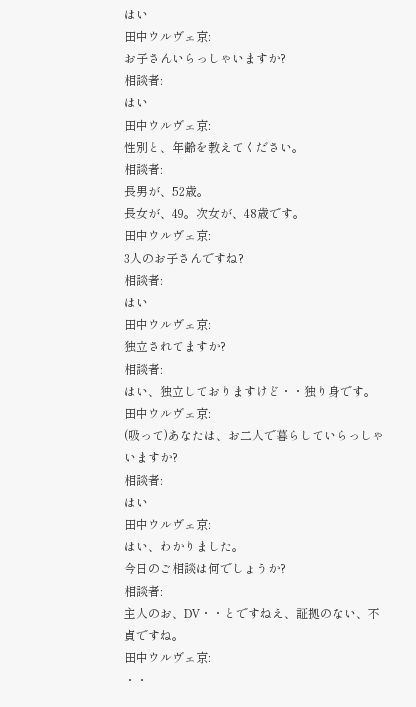はい
田中ウルヴェ京:
お子さんいらっしゃいますか?
相談者:
はい
田中ウルヴェ京:
性別と、年齢を教えてください。
相談者:
長男が、52歳。
長女が、49。次女が、48歳です。
田中ウルヴェ京:
3人のお子さんですね?
相談者:
はい
田中ウルヴェ京:
独立されてますか?
相談者:
はい、独立しておりますけど・・独り身です。
田中ウルヴェ京:
(吸って)あなたは、お二人で暮らしていらっしゃいますか?
相談者:
はい
田中ウルヴェ京:
はい、わかりました。
今日のご相談は何でしょうか?
相談者:
主人のお、DV・・とですねえ、証拠のない、不貞ですね。
田中ウルヴェ京:
・・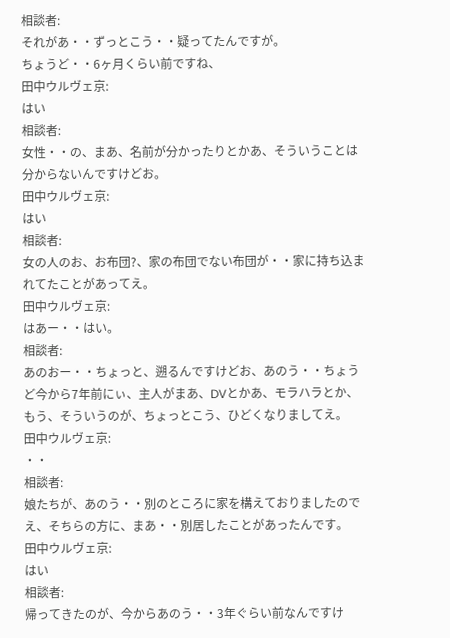相談者:
それがあ・・ずっとこう・・疑ってたんですが。
ちょうど・・6ヶ月くらい前ですね、
田中ウルヴェ京:
はい
相談者:
女性・・の、まあ、名前が分かったりとかあ、そういうことは分からないんですけどお。
田中ウルヴェ京:
はい
相談者:
女の人のお、お布団?、家の布団でない布団が・・家に持ち込まれてたことがあってえ。
田中ウルヴェ京:
はあー・・はい。
相談者:
あのおー・・ちょっと、遡るんですけどお、あのう・・ちょうど今から7年前にぃ、主人がまあ、DVとかあ、モラハラとか、もう、そういうのが、ちょっとこう、ひどくなりましてえ。
田中ウルヴェ京:
・・
相談者:
娘たちが、あのう・・別のところに家を構えておりましたのでえ、そちらの方に、まあ・・別居したことがあったんです。
田中ウルヴェ京:
はい
相談者:
帰ってきたのが、今からあのう・・3年ぐらい前なんですけ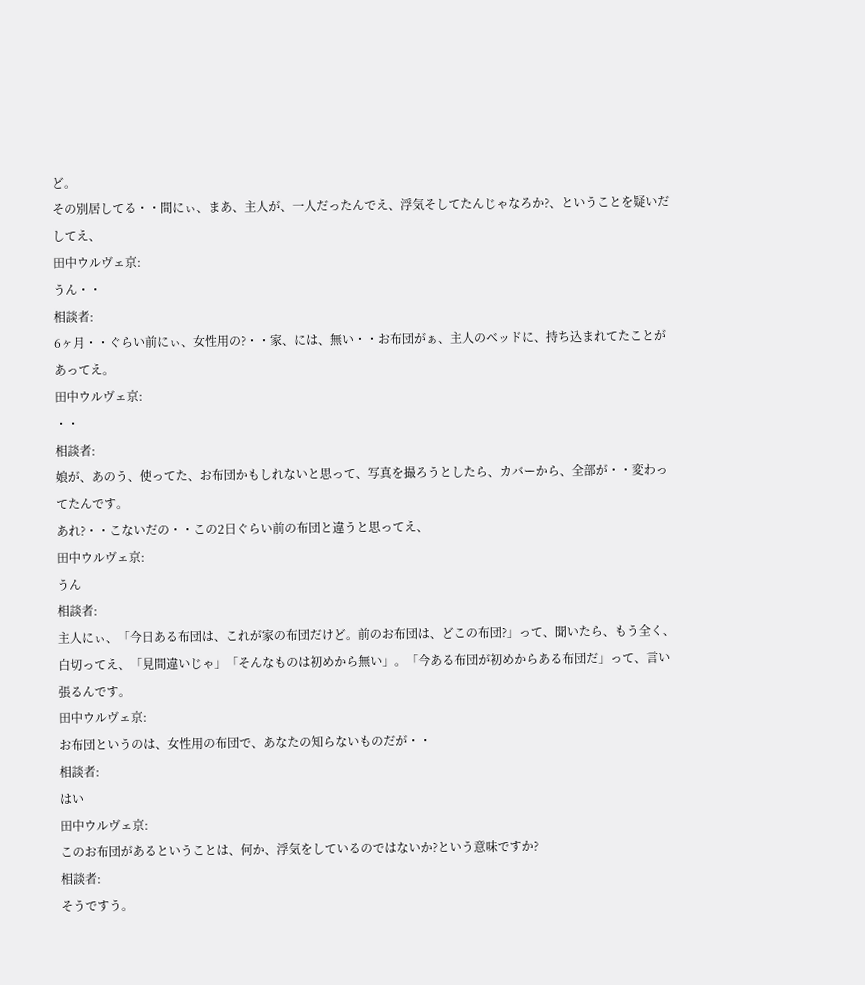ど。
その別居してる・・間にぃ、まあ、主人が、一人だったんでえ、浮気そしてたんじゃなろか?、ということを疑いだしてえ、
田中ウルヴェ京:
うん・・
相談者:
6ヶ月・・ぐらい前にぃ、女性用の?・・家、には、無い・・お布団がぁ、主人のベッドに、持ち込まれてたことがあってえ。
田中ウルヴェ京:
・・
相談者:
娘が、あのう、使ってた、お布団かもしれないと思って、写真を撮ろうとしたら、カバーから、全部が・・変わってたんです。
あれ?・・こないだの・・この2日ぐらい前の布団と違うと思ってえ、
田中ウルヴェ京:
うん
相談者:
主人にぃ、「今日ある布団は、これが家の布団だけど。前のお布団は、どこの布団?」って、聞いたら、もう全く、白切ってえ、「見間違いじゃ」「そんなものは初めから無い」。「今ある布団が初めからある布団だ」って、言い張るんです。
田中ウルヴェ京:
お布団というのは、女性用の布団で、あなたの知らないものだが・・
相談者:
はい
田中ウルヴェ京:
このお布団があるということは、何か、浮気をしているのではないか?という意味ですか?
相談者:
そうですう。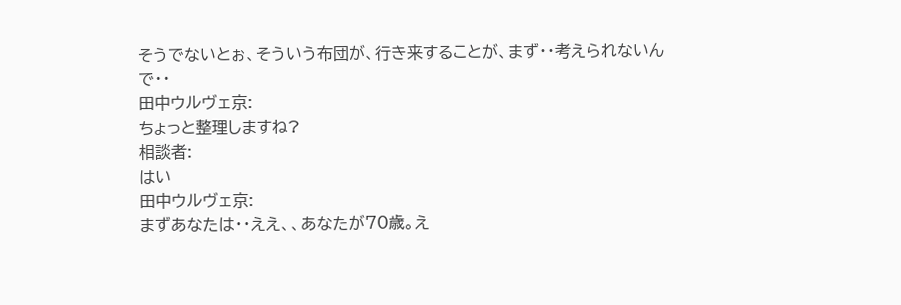そうでないとぉ、そういう布団が、行き来することが、まず・・考えられないんで・・
田中ウルヴェ京:
ちょっと整理しますね?
相談者:
はい
田中ウルヴェ京:
まずあなたは・・ええ、、あなたが70歳。え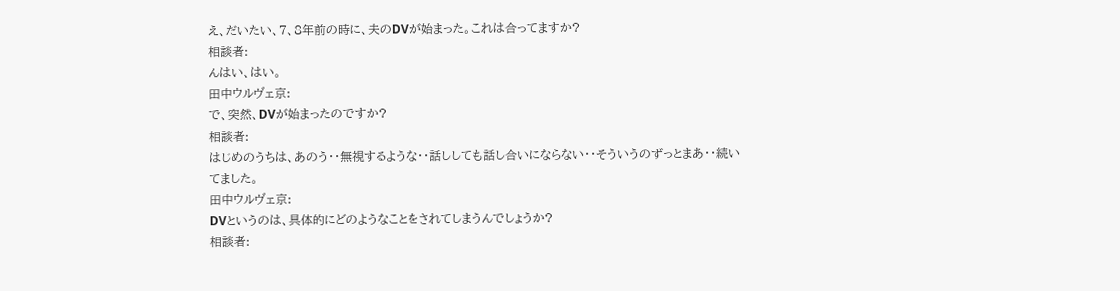え、だいたい、7、8年前の時に、夫のDVが始まった。これは合ってますか?
相談者:
んはい、はい。
田中ウルヴェ京:
で、突然、DVが始まったのですか?
相談者:
はじめのうちは、あのう・・無視するような・・話ししても話し合いにならない・・そういうのずっとまあ・・続いてました。
田中ウルヴェ京:
DVというのは、具体的にどのようなことをされてしまうんでしょうか?
相談者: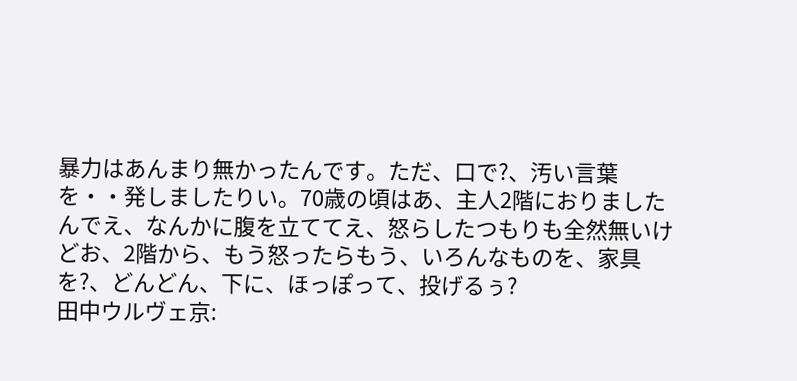暴力はあんまり無かったんです。ただ、口で?、汚い言葉を・・発しましたりい。70歳の頃はあ、主人2階におりましたんでえ、なんかに腹を立ててえ、怒らしたつもりも全然無いけどお、2階から、もう怒ったらもう、いろんなものを、家具を?、どんどん、下に、ほっぽって、投げるぅ?
田中ウルヴェ京: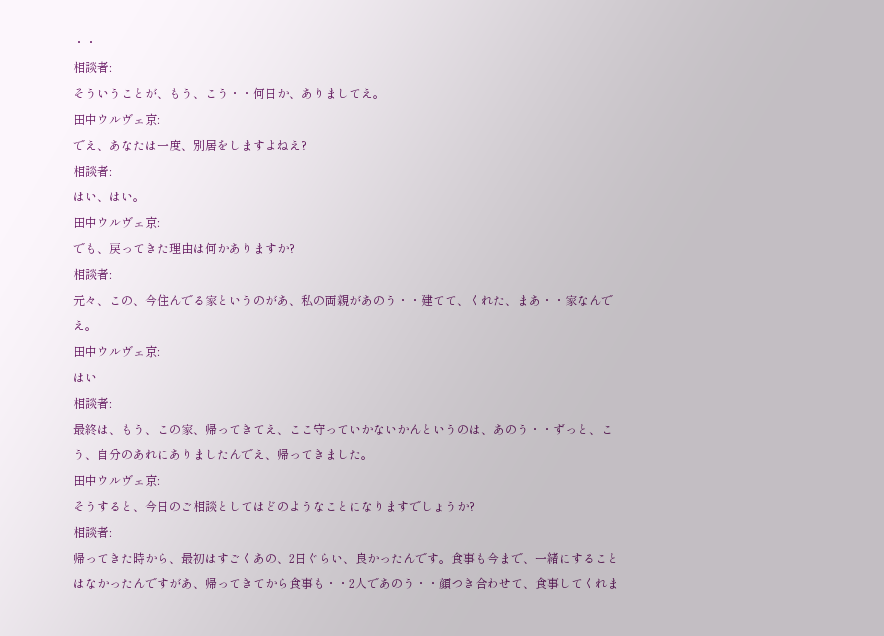・・
相談者:
そういうことが、もう、こう・・何日か、ありましてえ。
田中ウルヴェ京:
でえ、あなたは一度、別居をしますよねえ?
相談者:
はい、はい。
田中ウルヴェ京:
でも、戻ってきた理由は何かありますか?
相談者:
元々、この、今住んでる家というのがあ、私の両親があのう・・建てて、くれた、まあ・・家なんでえ。
田中ウルヴェ京:
はい
相談者:
最終は、もう、この家、帰ってきてえ、ここ守っていかないかんというのは、あのう・・ずっと、こう、自分のあれにありましたんでえ、帰ってきました。
田中ウルヴェ京:
そうすると、今日のご相談としてはどのようなことになりますでしょうか?
相談者:
帰ってきた時から、最初はすごくあの、2日ぐらい、良かったんです。食事も今まで、一緒にすることはなかったんですがあ、帰ってきてから食事も・・2人であのう・・顔つき合わせて、食事してくれま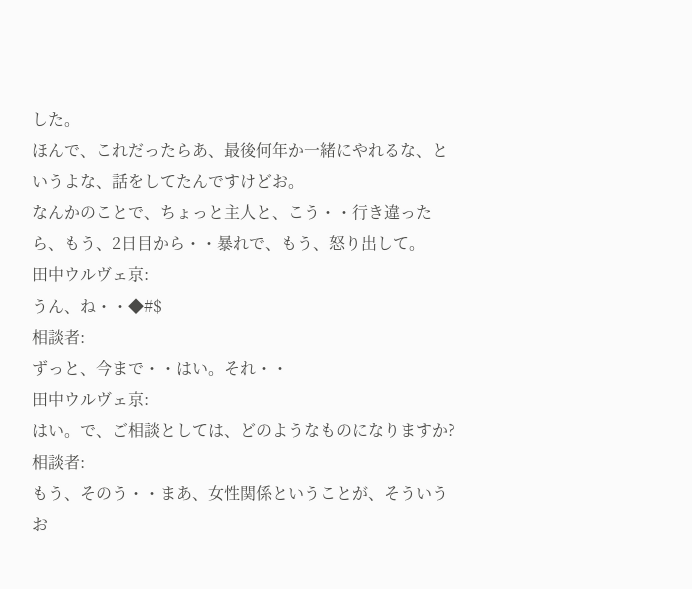した。
ほんで、これだったらあ、最後何年か一緒にやれるな、というよな、話をしてたんですけどお。
なんかのことで、ちょっと主人と、こう・・行き違ったら、もう、2日目から・・暴れで、もう、怒り出して。
田中ウルヴェ京:
うん、ね・・◆#$
相談者:
ずっと、今まで・・はい。それ・・
田中ウルヴェ京:
はい。で、ご相談としては、どのようなものになりますか?
相談者:
もう、そのう・・まあ、女性関係ということが、そういうお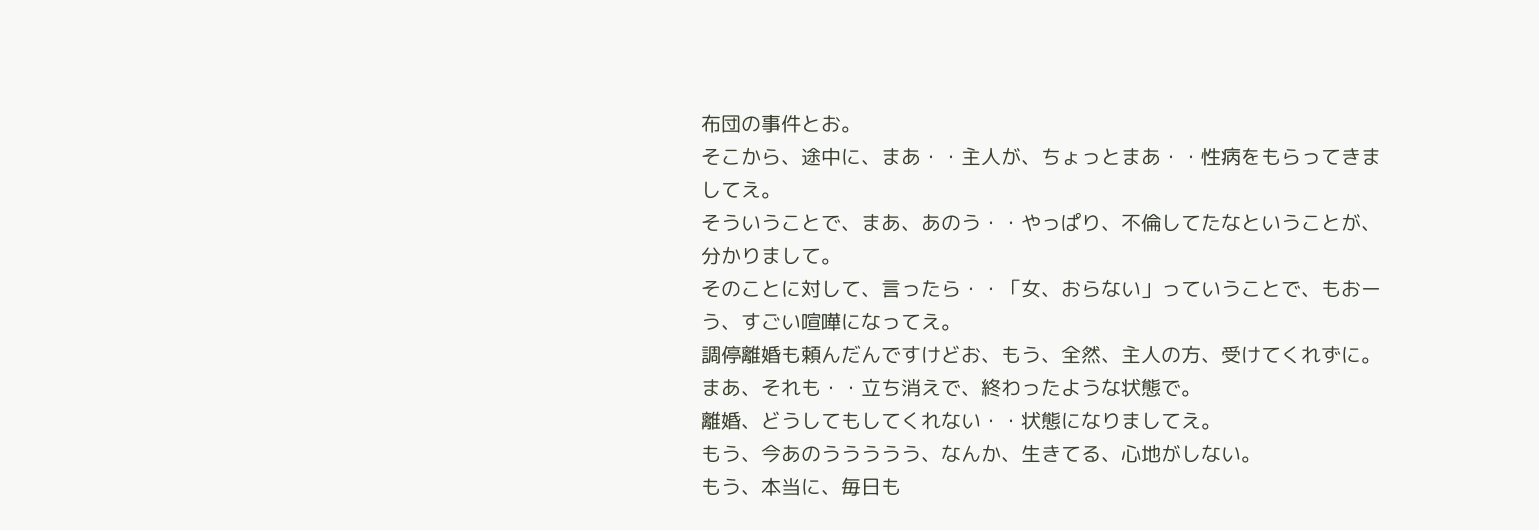布団の事件とお。
そこから、途中に、まあ・・主人が、ちょっとまあ・・性病をもらってきましてえ。
そういうことで、まあ、あのう・・やっぱり、不倫してたなということが、分かりまして。
そのことに対して、言ったら・・「女、おらない」っていうことで、もおーう、すごい喧嘩になってえ。
調停離婚も頼んだんですけどお、もう、全然、主人の方、受けてくれずに。まあ、それも・・立ち消えで、終わったような状態で。
離婚、どうしてもしてくれない・・状態になりましてえ。
もう、今あのううううう、なんか、生きてる、心地がしない。
もう、本当に、毎日も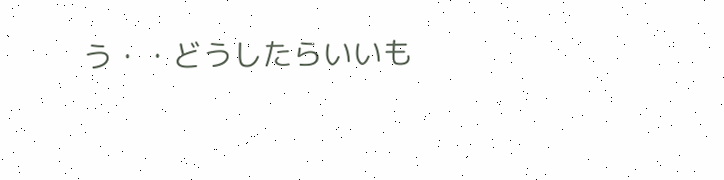う・・どうしたらいいも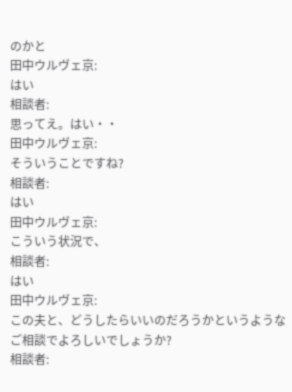のかと
田中ウルヴェ京:
はい
相談者:
思ってえ。はい・・
田中ウルヴェ京:
そういうことですね?
相談者:
はい
田中ウルヴェ京:
こういう状況で、
相談者:
はい
田中ウルヴェ京:
この夫と、どうしたらいいのだろうかというようなご相談でよろしいでしょうか?
相談者: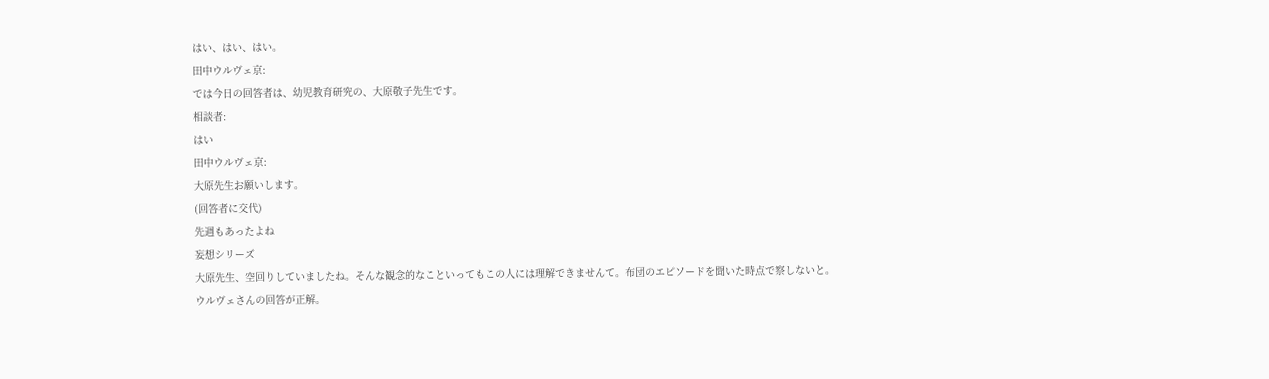はい、はい、はい。
田中ウルヴェ京:
では今日の回答者は、幼児教育研究の、大原敬子先生です。
相談者:
はい
田中ウルヴェ京:
大原先生お願いします。
(回答者に交代)
先週もあったよね
妄想シリーズ
大原先生、空回りしていましたね。そんな観念的なこといってもこの人には理解できませんて。布団のエピソードを聞いた時点で察しないと。
ウルヴェさんの回答が正解。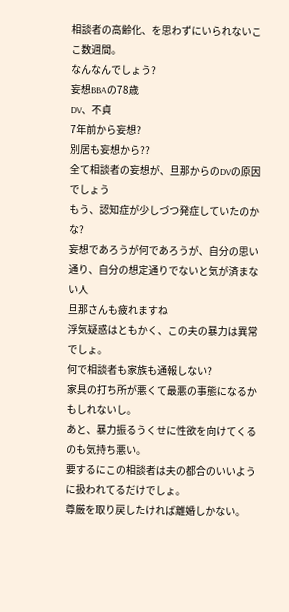相談者の高齢化、を思わずにいられないここ数週間。
なんなんでしょう?
妄想BBAの78歳
DV、不貞
7年前から妄想?
別居も妄想から??
全て相談者の妄想が、旦那からのDVの原因でしょう
もう、認知症が少しづつ発症していたのかな?
妄想であろうが何であろうが、自分の思い通り、自分の想定通りでないと気が済まない人
旦那さんも疲れますね
浮気疑惑はともかく、この夫の暴力は異常でしょ。
何で相談者も家族も通報しない?
家具の打ち所が悪くて最悪の事態になるかもしれないし。
あと、暴力振るうくせに性欲を向けてくるのも気持ち悪い。
要するにこの相談者は夫の都合のいいように扱われてるだけでしょ。
尊厳を取り戻したければ離婚しかない。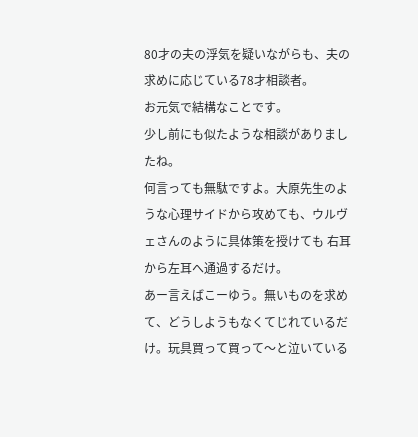80才の夫の浮気を疑いながらも、夫の求めに応じている78才相談者。
お元気で結構なことです。
少し前にも似たような相談がありましたね。
何言っても無駄ですよ。大原先生のような心理サイドから攻めても、ウルヴェさんのように具体策を授けても 右耳から左耳へ通過するだけ。
あー言えばこーゆう。無いものを求めて、どうしようもなくてじれているだけ。玩具買って買って〜と泣いている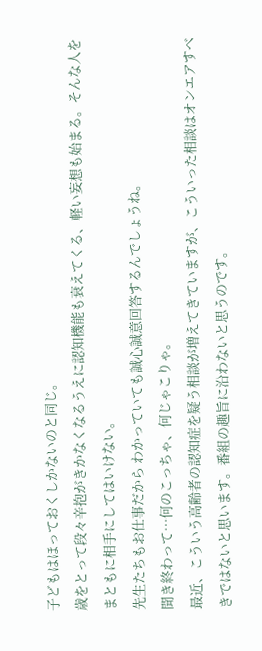子どもはほっておくしかないのと同じ。
歳をとって段々辛抱がきかなくなるうえに認知機能も衰えてくる、軽い妄想も始まる。そんな人をまともに相手にしてはいけない。
先生たちもお仕事だから わかっていても誠心誠意回答するんでしょうね。
聞き終わって…何のこっちゃ、何じゃこりゃ。
最近、こういう高齢者の認知症を疑う相談が増えてきていますが、こういった相談はオンエアすべきではないと思います。番組の趣旨に沿わないと思うのです。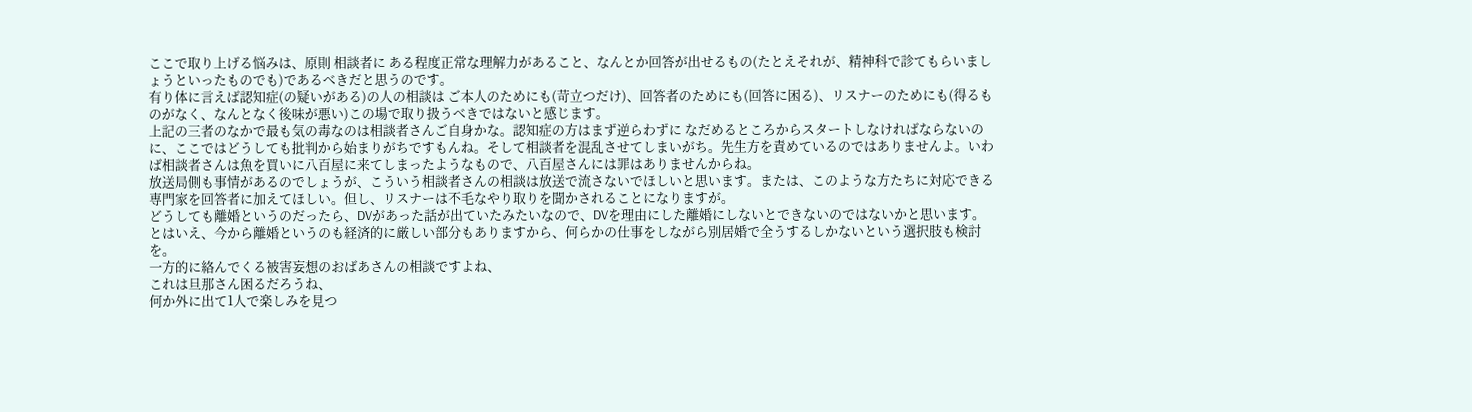ここで取り上げる悩みは、原則 相談者に ある程度正常な理解力があること、なんとか回答が出せるもの(たとえそれが、精神科で診てもらいましょうといったものでも)であるべきだと思うのです。
有り体に言えば認知症(の疑いがある)の人の相談は ご本人のためにも(苛立つだけ)、回答者のためにも(回答に困る)、リスナーのためにも(得るものがなく、なんとなく後味が悪い)この場で取り扱うべきではないと感じます。
上記の三者のなかで最も気の毒なのは相談者さんご自身かな。認知症の方はまず逆らわずに なだめるところからスタートしなければならないのに、ここではどうしても批判から始まりがちですもんね。そして相談者を混乱させてしまいがち。先生方を責めているのではありませんよ。いわば相談者さんは魚を買いに八百屋に来てしまったようなもので、八百屋さんには罪はありませんからね。
放送局側も事情があるのでしょうが、こういう相談者さんの相談は放送で流さないでほしいと思います。または、このような方たちに対応できる専門家を回答者に加えてほしい。但し、リスナーは不毛なやり取りを聞かされることになりますが。
どうしても離婚というのだったら、DVがあった話が出ていたみたいなので、DVを理由にした離婚にしないとできないのではないかと思います。
とはいえ、今から離婚というのも経済的に厳しい部分もありますから、何らかの仕事をしながら別居婚で全うするしかないという選択肢も検討を。
一方的に絡んでくる被害妄想のおばあさんの相談ですよね、
これは旦那さん困るだろうね、
何か外に出て1人で楽しみを見つ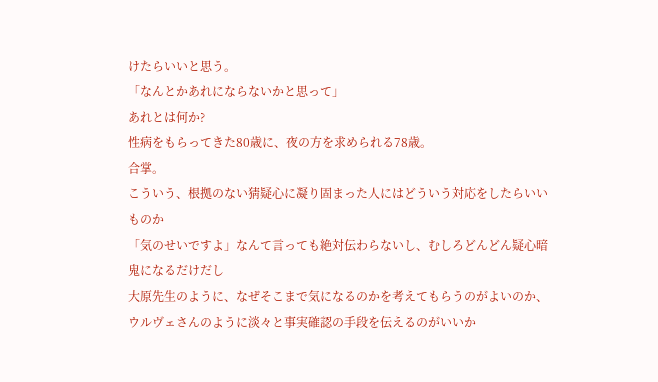けたらいいと思う。
「なんとかあれにならないかと思って」
あれとは何か?
性病をもらってきた80歳に、夜の方を求められる78歳。
合掌。
こういう、根拠のない猜疑心に凝り固まった人にはどういう対応をしたらいいものか
「気のせいですよ」なんて言っても絶対伝わらないし、むしろどんどん疑心暗鬼になるだけだし
大原先生のように、なぜそこまで気になるのかを考えてもらうのがよいのか、ウルヴェさんのように淡々と事実確認の手段を伝えるのがいいか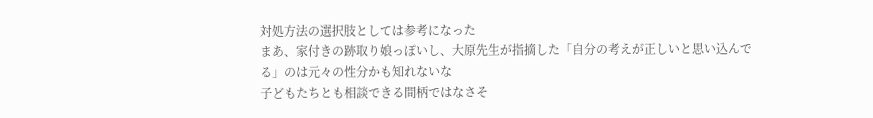対処方法の選択肢としては参考になった
まあ、家付きの跡取り娘っぽいし、大原先生が指摘した「自分の考えが正しいと思い込んでる」のは元々の性分かも知れないな
子どもたちとも相談できる間柄ではなさそ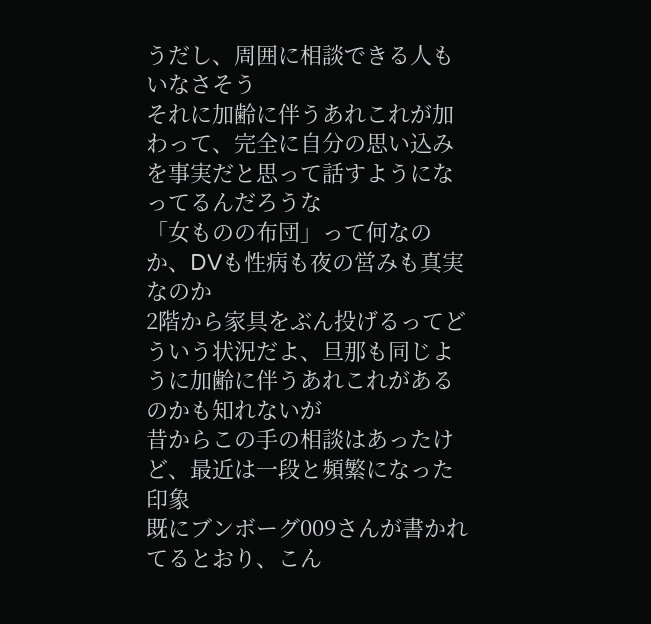うだし、周囲に相談できる人もいなさそう
それに加齢に伴うあれこれが加わって、完全に自分の思い込みを事実だと思って話すようになってるんだろうな
「女ものの布団」って何なのか、DVも性病も夜の営みも真実なのか
2階から家具をぶん投げるってどういう状況だよ、旦那も同じように加齢に伴うあれこれがあるのかも知れないが
昔からこの手の相談はあったけど、最近は一段と頻繁になった印象
既にブンボーグ009さんが書かれてるとおり、こん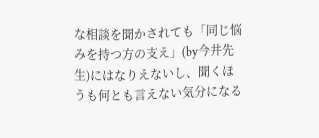な相談を聞かされても「同じ悩みを持つ方の支え」(by今井先生)にはなりえないし、聞くほうも何とも言えない気分になる